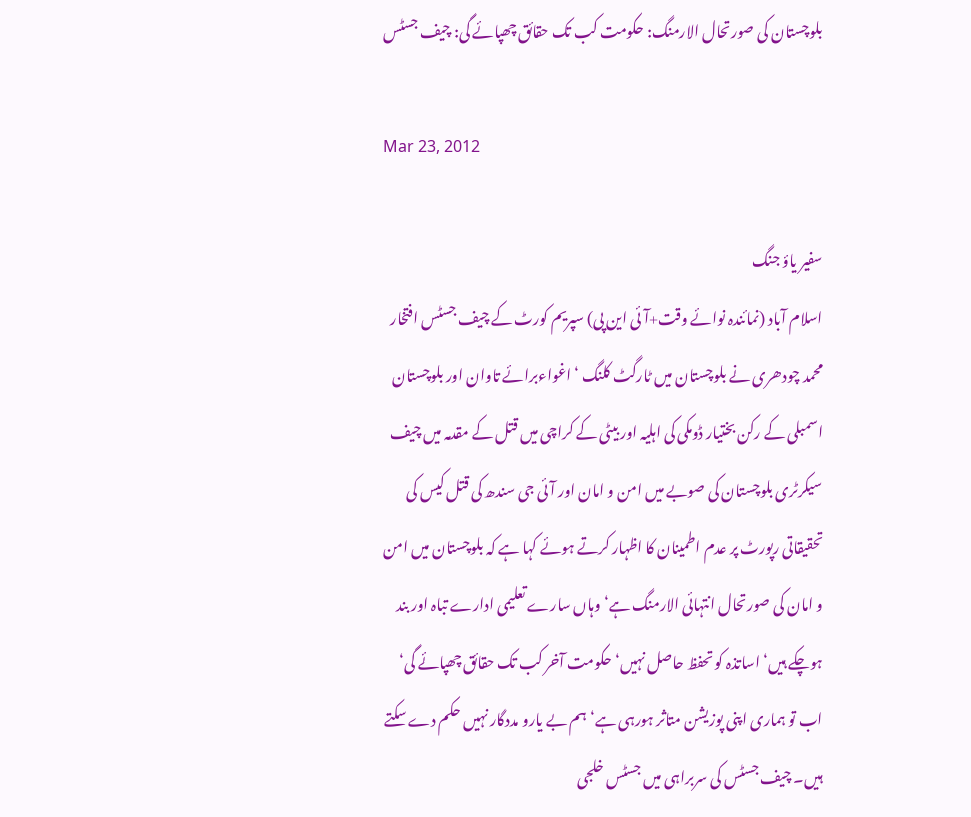بلوچستان کی صورتحال الارمنگ: حکومت کب تک حقائق چھپائے گی: چیف جسٹس

Mar 23, 2012

سفیر یاؤ جنگ
اسلام آباد (نمائندہ نوائے وقت+آئی این پی) سپریم کورٹ کے چیف جسٹس افتخار محمد چودھری نے بلوچستان میں ٹارگٹ کلنگ ‘ اغواءبرائے تاوان اور بلوچستان اسمبلی کے رکن بختیار ڈومکی کی اہلیہ اور بیٹی کے کراچی میں قتل کے مقدمہ میں چیف سیکرٹری بلوچستان کی صوبے میں امن و امان اور آئی جی سندھ کی قتل کیس کی تحقیقاتی رپورٹ پر عدم اطمینان کا اظہار کرتے ہوئے کہا ہے کہ بلوچستان میں امن و امان کی صورتحال انتہائی الارمنگ ہے‘ وہاں سارے تعلیمی ادارے تباہ اور بند ہوچکے ہیں‘ اساتذہ کو تحفظ حاصل نہیں‘ حکومت آخر کب تک حقائق چھپائے گی‘ اب تو ہماری اپنی پوزیشن متاثر ہورہی ہے‘ہم بے یارو مددگار نہیں حکم دے سکتے ہیں۔ چیف جسٹس کی سربراہی میں جسٹس خلجی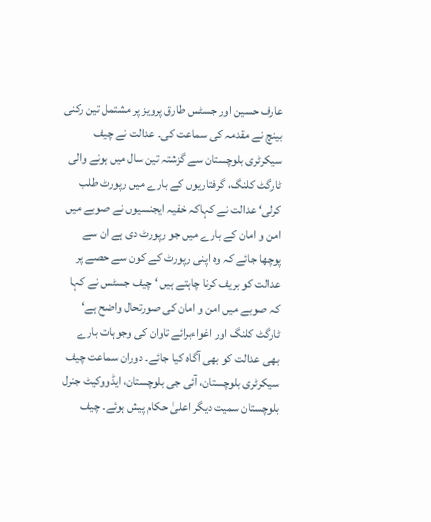عارف حسین اور جسٹس طارق پرویز پر مشتمل تین رکنی بینچ نے مقدمہ کی سماعت کی۔ عدالت نے چیف سیکرٹری بلوچستان سے گزشتہ تین سال میں ہونے والی ٹارگٹ کلنگ، گرفتاریوں کے بارے میں رپورٹ طلب کرلی‘ عدالت نے کہاکہ خفیہ ایجنسیوں نے صوبے میں امن و امان کے بارے میں جو رپورٹ دی ہے ان سے پوچھا جائے کہ وہ اپنی رپورٹ کے کون سے حصے پر عدالت کو بریف کرنا چاہتے ہیں ‘ چیف جسٹس نے کہا کہ صوبے میں امن و امان کی صورتحال واضح ہے‘ ٹارگٹ کلنگ اور اغواءبرائے تاوان کی وجوہات بارے بھی عدالت کو بھی آگاہ کیا جائے۔ دوران سماعت چیف سیکرٹری بلوچستان، آئی جی بلوچستان، ایڈووکیٹ جنرل بلوچستان سمیت دیگر اعلیٰ حکام پیش ہوئے۔ چیف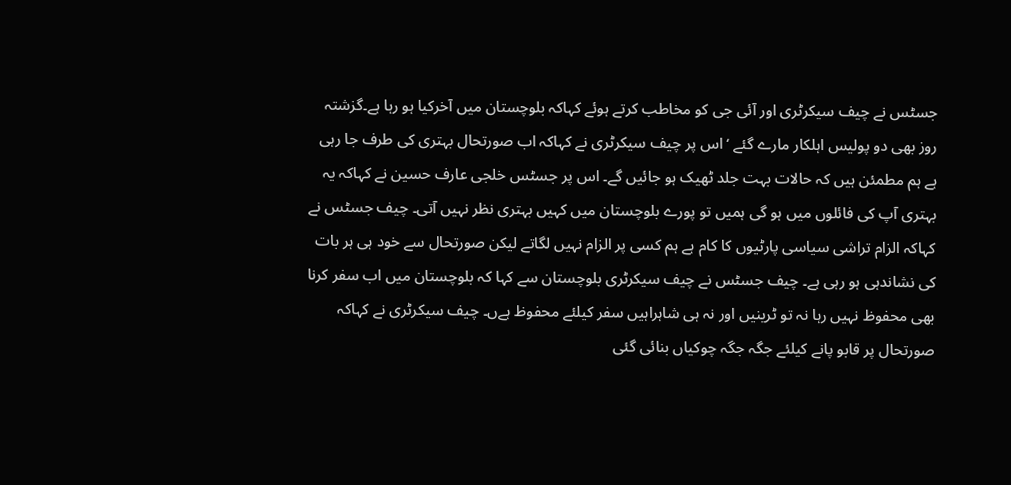جسٹس نے چیف سیکرٹری اور آئی جی کو مخاطب کرتے ہوئے کہاکہ بلوچستان میں آخرکیا ہو رہا ہے۔گزشتہ روز بھی دو پولیس اہلکار مارے گئے ‘ اس پر چیف سیکرٹری نے کہاکہ اب صورتحال بہتری کی طرف جا رہی ہے ہم مطمئن ہیں کہ حالات بہت جلد ٹھیک ہو جائیں گے۔ اس پر جسٹس خلجی عارف حسین نے کہاکہ یہ بہتری آپ کی فائلوں میں ہو گی ہمیں تو پورے بلوچستان میں کہیں بہتری نظر نہیں آتی۔ چیف جسٹس نے کہاکہ الزام تراشی سیاسی پارٹیوں کا کام ہے ہم کسی پر الزام نہیں لگاتے لیکن صورتحال سے خود ہی ہر بات کی نشاندہی ہو رہی ہے۔ چیف جسٹس نے چیف سیکرٹری بلوچستان سے کہا کہ بلوچستان میں اب سفر کرنا بھی محفوظ نہیں رہا نہ تو ٹرینیں اور نہ ہی شاہراہیں سفر کیلئے محفوظ ہےں۔ چیف سیکرٹری نے کہاکہ صورتحال پر قابو پانے کیلئے جگہ جگہ چوکیاں بنائی گئی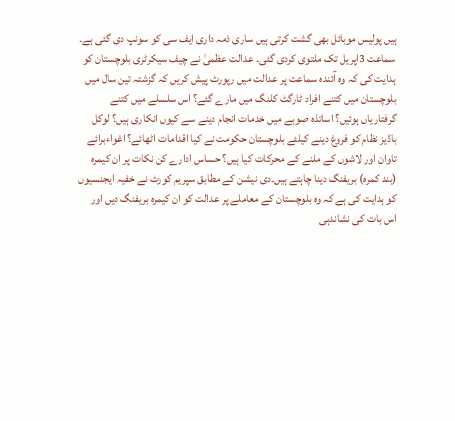ہیں پولیس موبائل بھی گشت کرتی ہیں ساری ذمہ داری ایف سی کو سونپ دی گئی ہے۔ سماعت 3اپریل تک ملتوی کردی گئی۔ عدالت عظمیٰ نے چیف سیکرٹری بلوچستان کو ہدایت کی کہ وہ آئندہ سماعت پر عدالت میں رپورٹ پیش کریں کہ گزشتہ تین سال میں بلوچستان میں کتنے افراد ٹارگٹ کلنگ میں مارے گئے؟ اس سلسلے میں کتنے گرفتاریاں ہوئیں؟ اساتذہ صوبے میں خدمات انجام دینے سے کیوں انکاری ہیں؟ لوکل باڈیز نظام کو فروغ دینے کیلئے بلوچستان حکومت نے کیا اقدامات اٹھائے؟ اغواءبرائے تاوان اور لاشوں کے ملنے کے محرکات کیا ہیں؟ حساس ادارے کن نکات پر ان کیمرہ (بند کمرہ) بریفنگ دینا چاہتے ہیں۔دی نیشن کے مطابق سپریم کورٹ نے خفیہ ایجنسیوں کو ہدایت کی ہے کہ وہ بلوچستان کے معاملے پر عدالت کو ان کیمرہ بریفنگ دیں اور اس بات کی نشاندہی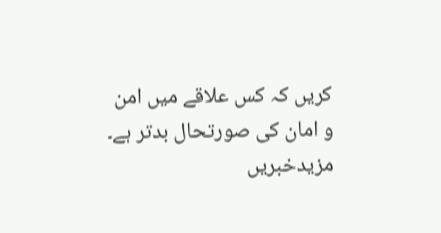کریں کہ کس علاقے میں امن و امان کی صورتحال بدتر ہے۔
مزیدخبریں